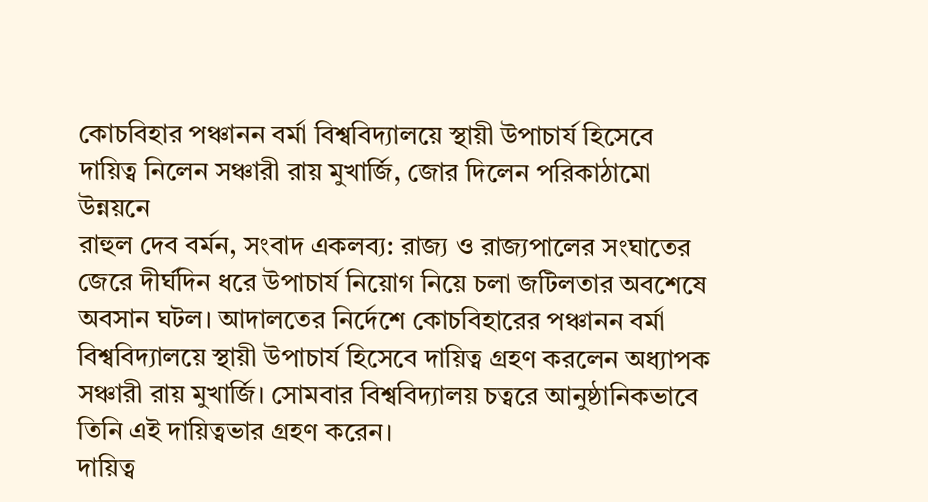কোচবিহার পঞ্চানন বর্মা বিশ্ববিদ্যালয়ে স্থায়ী উপাচার্য হিসেবে দায়িত্ব নিলেন সঞ্চারী রায় মুখার্জি, জোর দিলেন পরিকাঠামো উন্নয়নে
রাহুল দেব বর্মন, সংবাদ একলব্য: রাজ্য ও রাজ্যপালের সংঘাতের জেরে দীর্ঘদিন ধরে উপাচার্য নিয়োগ নিয়ে চলা জটিলতার অবশেষে অবসান ঘটল। আদালতের নির্দেশে কোচবিহারের পঞ্চানন বর্মা বিশ্ববিদ্যালয়ে স্থায়ী উপাচার্য হিসেবে দায়িত্ব গ্রহণ করলেন অধ্যাপক সঞ্চারী রায় মুখার্জি। সোমবার বিশ্ববিদ্যালয় চত্বরে আনুষ্ঠানিকভাবে তিনি এই দায়িত্বভার গ্রহণ করেন।
দায়িত্ব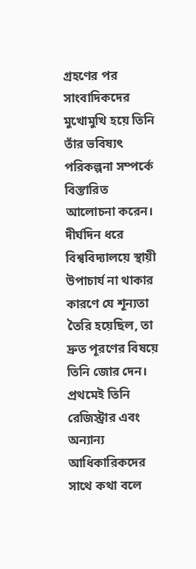গ্রহণের পর সাংবাদিকদের মুখোমুখি হয়ে তিনি তাঁর ভবিষ্যৎ পরিকল্পনা সম্পর্কে বিস্তারিত আলোচনা করেন। দীর্ঘদিন ধরে বিশ্ববিদ্যালয়ে স্থায়ী উপাচার্য না থাকার কারণে যে শূন্যতা তৈরি হয়েছিল, তা দ্রুত পূরণের বিষয়ে তিনি জোর দেন। প্রথমেই তিনি রেজিস্ট্রার এবং অন্যান্য আধিকারিকদের সাথে কথা বলে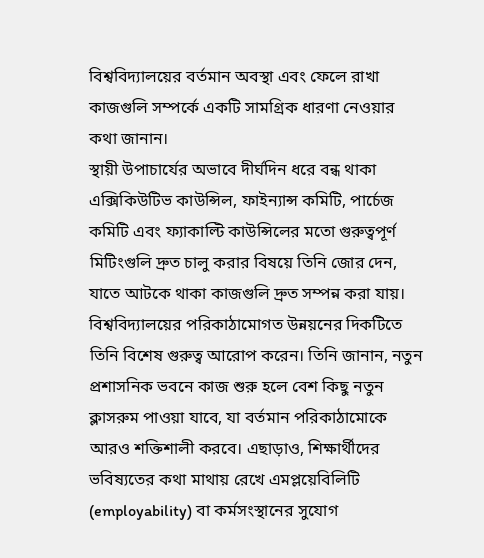বিশ্ববিদ্যালয়ের বর্তমান অবস্থা এবং ফেলে রাখা কাজগুলি সম্পর্কে একটি সামগ্রিক ধারণা নেওয়ার কথা জানান।
স্থায়ী উপাচার্যের অভাবে দীর্ঘদিন ধরে বন্ধ থাকা এক্সিকিউটিভ কাউন্সিল, ফাইন্যান্স কমিটি, পার্চেজ কমিটি এবং ফ্যাকাল্টি কাউন্সিলের মতো গুরুত্বপূর্ণ মিটিংগুলি দ্রুত চালু করার বিষয়ে তিনি জোর দেন, যাতে আটকে থাকা কাজগুলি দ্রুত সম্পন্ন করা যায়।
বিশ্ববিদ্যালয়ের পরিকাঠামোগত উন্নয়নের দিকটিতে তিনি বিশেষ গুরুত্ব আরোপ করেন। তিনি জানান, নতুন প্রশাসনিক ভবনে কাজ শুরু হলে বেশ কিছু নতুন ক্লাসরুম পাওয়া যাবে, যা বর্তমান পরিকাঠামোকে আরও শক্তিশালী করবে। এছাড়াও, শিক্ষার্থীদের ভবিষ্যতের কথা মাথায় রেখে এমপ্লয়েবিলিটি (employability) বা কর্মসংস্থানের সুযোগ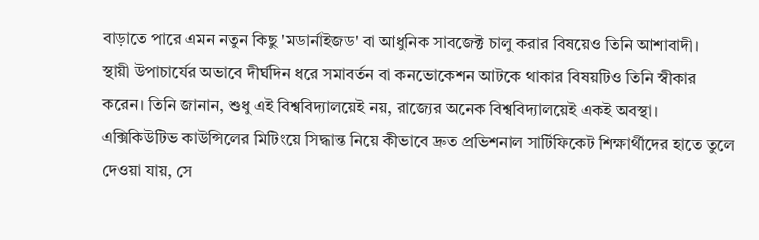বাড়াতে পারে এমন নতুন কিছু 'মডার্নাইজড' বা আধুনিক সাবজেক্ট চালু করার বিষয়েও তিনি আশাবাদী।
স্থায়ী উপাচার্যের অভাবে দীর্ঘদিন ধরে সমাবর্তন বা কনভোকেশন আটকে থাকার বিষয়টিও তিনি স্বীকার করেন। তিনি জানান, শুধু এই বিশ্ববিদ্যালয়েই নয়, রাজ্যের অনেক বিশ্ববিদ্যালয়েই একই অবস্থা। এক্সিকিউটিভ কাউন্সিলের মিটিংয়ে সিদ্ধান্ত নিয়ে কীভাবে দ্রুত প্রভিশনাল সার্টিফিকেট শিক্ষার্থীদের হাতে তুলে দেওয়া যায়, সে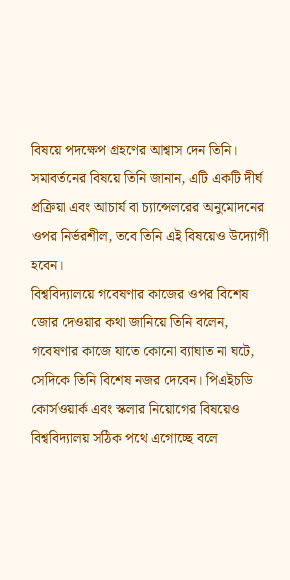বিষয়ে পদক্ষেপ গ্রহণের আশ্বাস দেন তিনি। সমাবর্তনের বিষয়ে তিনি জানান, এটি একটি দীর্ঘ প্রক্রিয়া এবং আচার্য বা চ্যান্সেলরের অনুমোদনের ওপর নির্ভরশীল, তবে তিনি এই বিষয়েও উদ্যোগী হবেন।
বিশ্ববিদ্যালয়ে গবেষণার কাজের ওপর বিশেষ জোর দেওয়ার কথা জানিয়ে তিনি বলেন, গবেষণার কাজে যাতে কোনো ব্যাঘাত না ঘটে, সেদিকে তিনি বিশেষ নজর দেবেন। পিএইচডি কোর্সওয়ার্ক এবং স্কলার নিয়োগের বিষয়েও বিশ্ববিদ্যালয় সঠিক পথে এগোচ্ছে বলে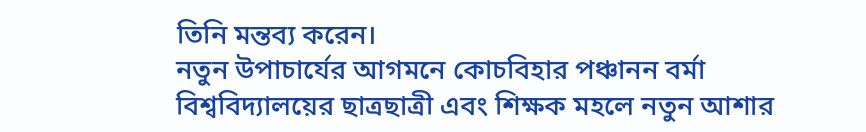তিনি মন্তব্য করেন।
নতুন উপাচার্যের আগমনে কোচবিহার পঞ্চানন বর্মা বিশ্ববিদ্যালয়ের ছাত্রছাত্রী এবং শিক্ষক মহলে নতুন আশার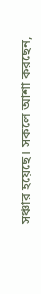সঞ্চার হয়েছে। সকলে আশা করছেন,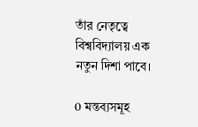তাঁর নেতৃত্বে বিশ্ববিদ্যালয় এক নতুন দিশা পাবে।

0 মন্তব্যসমূহ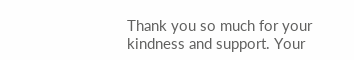Thank you so much for your kindness and support. Your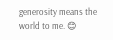generosity means the world to me. 😊